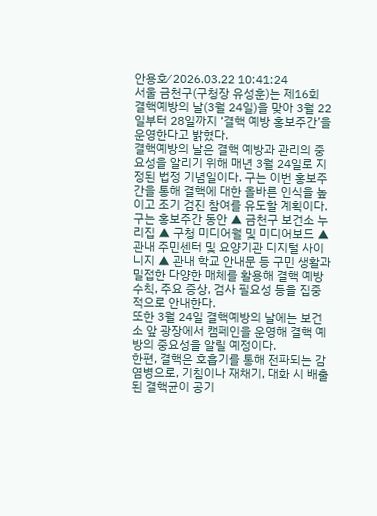안용호⁄ 2026.03.22 10:41:24
서울 금천구(구청장 유성훈)는 제16회 결핵예방의 날(3월 24일)을 맞아 3월 22일부터 28일까지 ‘결핵 예방 홍보주간’을 운영한다고 밝혔다.
결핵예방의 날은 결핵 예방과 관리의 중요성을 알리기 위해 매년 3월 24일로 지정된 법정 기념일이다. 구는 이번 홍보주간을 통해 결핵에 대한 올바른 인식을 높이고 조기 검진 참여를 유도할 계획이다.
구는 홍보주간 동안 ▲ 금천구 보건소 누리집 ▲ 구청 미디어월 및 미디어보드 ▲ 관내 주민센터 및 요양기관 디지털 사이니지 ▲ 관내 학교 안내문 등 구민 생활과 밀접한 다양한 매체를 활용해 결핵 예방 수칙, 주요 증상, 검사 필요성 등을 집중적으로 안내한다.
또한 3월 24일 결핵예방의 날에는 보건소 앞 광장에서 캠페인을 운영해 결핵 예방의 중요성을 알릴 예정이다.
한편, 결핵은 호흡기를 통해 전파되는 감염병으로, 기침이나 재채기, 대화 시 배출된 결핵균이 공기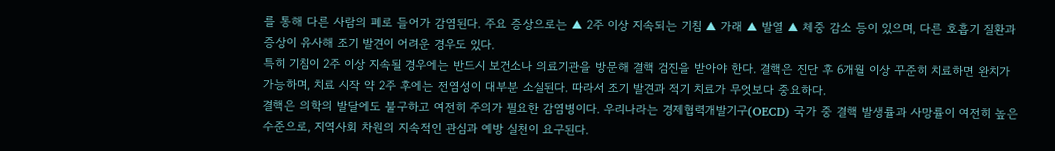를 통해 다른 사람의 폐로 들어가 감염된다. 주요 증상으로는 ▲ 2주 이상 지속되는 기침 ▲ 가래 ▲ 발열 ▲ 체중 감소 등이 있으며, 다른 호흡기 질환과 증상이 유사해 조기 발견이 어려운 경우도 있다.
특히 기침이 2주 이상 지속될 경우에는 반드시 보건소나 의료기관을 방문해 결핵 검진을 받아야 한다. 결핵은 진단 후 6개월 이상 꾸준히 치료하면 완치가 가능하며, 치료 시작 약 2주 후에는 전염성이 대부분 소실된다. 따라서 조기 발견과 적기 치료가 무엇보다 중요하다.
결핵은 의학의 발달에도 불구하고 여전히 주의가 필요한 감염병이다. 우리나라는 경제협력개발기구(OECD) 국가 중 결핵 발생률과 사망률이 여전히 높은 수준으로, 지역사회 차원의 지속적인 관심과 예방 실천이 요구된다.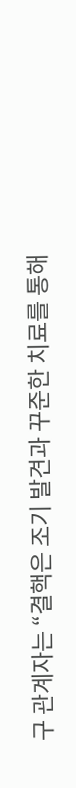구 관계자는 “결핵은 조기 발견과 꾸준한 치료를 통해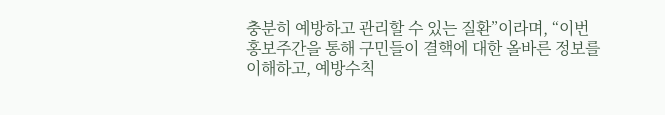충분히 예방하고 관리할 수 있는 질환”이라며, “이번 홍보주간을 통해 구민들이 결핵에 대한 올바른 정보를 이해하고, 예방수칙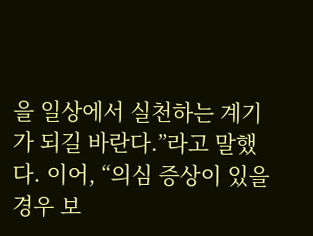을 일상에서 실천하는 계기가 되길 바란다.”라고 말했다. 이어, “의심 증상이 있을 경우 보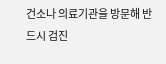건소나 의료기관을 방문해 반드시 검진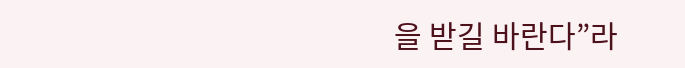을 받길 바란다”라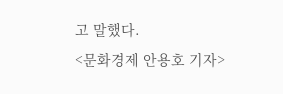고 말했다.
<문화경제 안용호 기자>